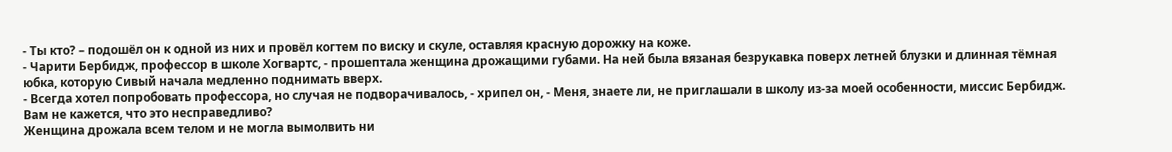- Ты кто? – подошёл он к одной из них и провёл когтем по виску и скуле, оставляя красную дорожку на коже.
- Чарити Бербидж, профессор в школе Хогвартс, - прошептала женщина дрожащими губами. На ней была вязаная безрукавка поверх летней блузки и длинная тёмная юбка, которую Сивый начала медленно поднимать вверх.
- Всегда хотел попробовать профессора, но случая не подворачивалось, - хрипел он, - Меня, знаете ли, не приглашали в школу из-за моей особенности, миссис Бербидж. Вам не кажется, что это несправедливо?
Женщина дрожала всем телом и не могла вымолвить ни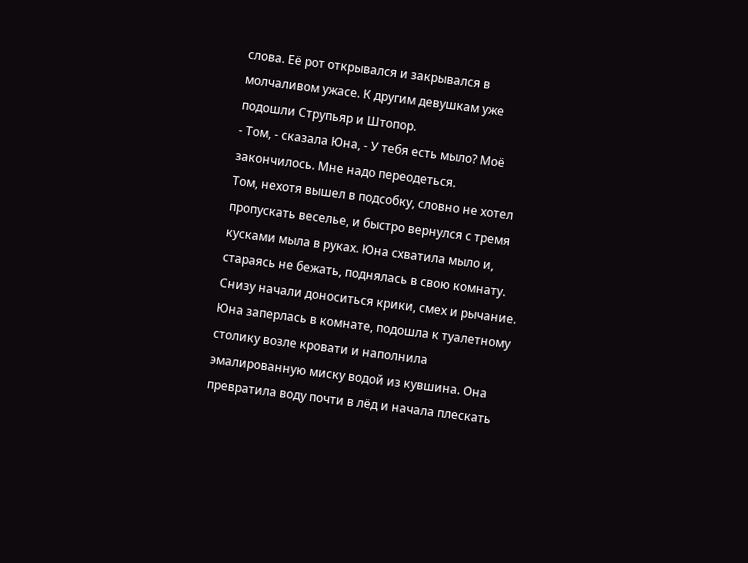слова. Её рот открывался и закрывался в молчаливом ужасе. К другим девушкам уже подошли Струпьяр и Штопор.
- Том, - сказала Юна, - У тебя есть мыло? Моё закончилось. Мне надо переодеться.
Том, нехотя вышел в подсобку, словно не хотел пропускать веселье, и быстро вернулся с тремя кусками мыла в руках. Юна схватила мыло и, стараясь не бежать, поднялась в свою комнату. Снизу начали доноситься крики, смех и рычание.
Юна заперлась в комнате, подошла к туалетному столику возле кровати и наполнила эмалированную миску водой из кувшина. Она превратила воду почти в лёд и начала плескать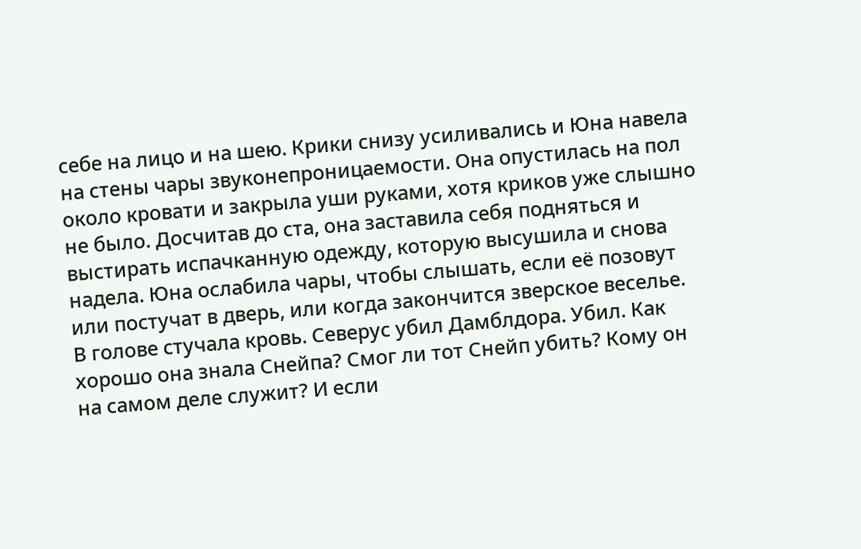себе на лицо и на шею. Крики снизу усиливались и Юна навела на стены чары звуконепроницаемости. Она опустилась на пол около кровати и закрыла уши руками, хотя криков уже слышно не было. Досчитав до ста, она заставила себя подняться и выстирать испачканную одежду, которую высушила и снова надела. Юна ослабила чары, чтобы слышать, если её позовут или постучат в дверь, или когда закончится зверское веселье.
В голове стучала кровь. Северус убил Дамблдора. Убил. Как хорошо она знала Снейпа? Смог ли тот Снейп убить? Кому он на самом деле служит? И если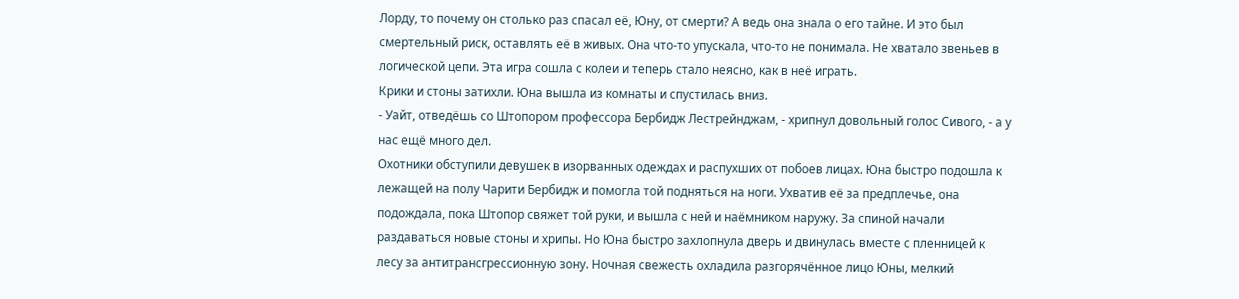Лорду, то почему он столько раз спасал её, Юну, от смерти? А ведь она знала о его тайне. И это был смертельный риск, оставлять её в живых. Она что-то упускала, что-то не понимала. Не хватало звеньев в логической цепи. Эта игра сошла с колеи и теперь стало неясно, как в неё играть.
Крики и стоны затихли. Юна вышла из комнаты и спустилась вниз.
- Уайт, отведёшь со Штопором профессора Бербидж Лестрейнджам, - хрипнул довольный голос Сивого, - а у нас ещё много дел.
Охотники обступили девушек в изорванных одеждах и распухших от побоев лицах. Юна быстро подошла к лежащей на полу Чарити Бербидж и помогла той подняться на ноги. Ухватив её за предплечье, она подождала, пока Штопор свяжет той руки, и вышла с ней и наёмником наружу. За спиной начали раздаваться новые стоны и хрипы. Но Юна быстро захлопнула дверь и двинулась вместе с пленницей к лесу за антитрансгрессионную зону. Ночная свежесть охладила разгорячённое лицо Юны, мелкий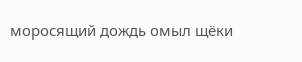моросящий дождь омыл щёки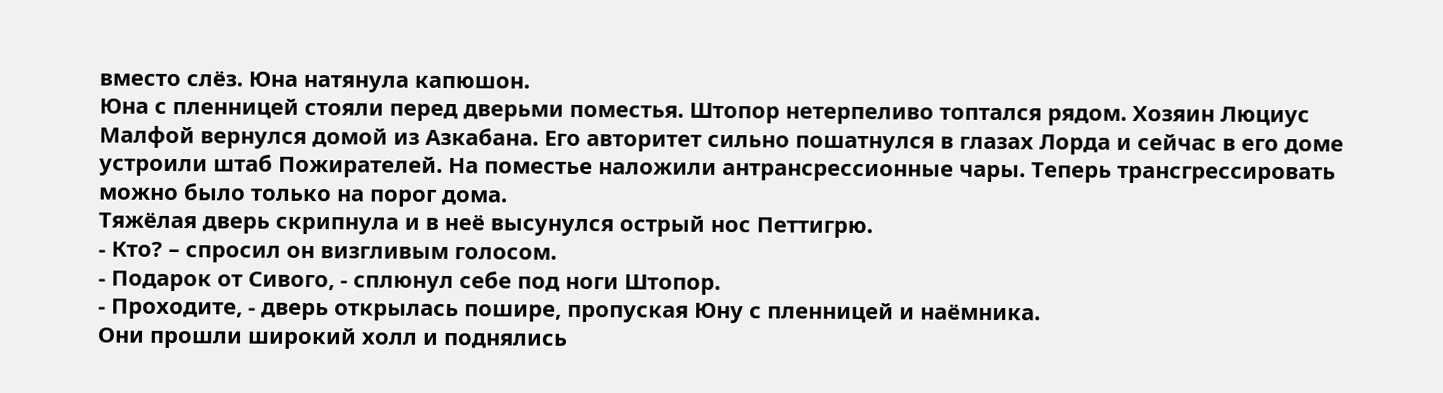вместо слёз. Юна натянула капюшон.
Юна с пленницей стояли перед дверьми поместья. Штопор нетерпеливо топтался рядом. Хозяин Люциус Малфой вернулся домой из Азкабана. Его авторитет сильно пошатнулся в глазах Лорда и сейчас в его доме устроили штаб Пожирателей. На поместье наложили антрансрессионные чары. Теперь трансгрессировать можно было только на порог дома.
Тяжёлая дверь скрипнула и в неё высунулся острый нос Петтигрю.
- Кто? – спросил он визгливым голосом.
- Подарок от Сивого, - сплюнул себе под ноги Штопор.
- Проходите, - дверь открылась пошире, пропуская Юну с пленницей и наёмника.
Они прошли широкий холл и поднялись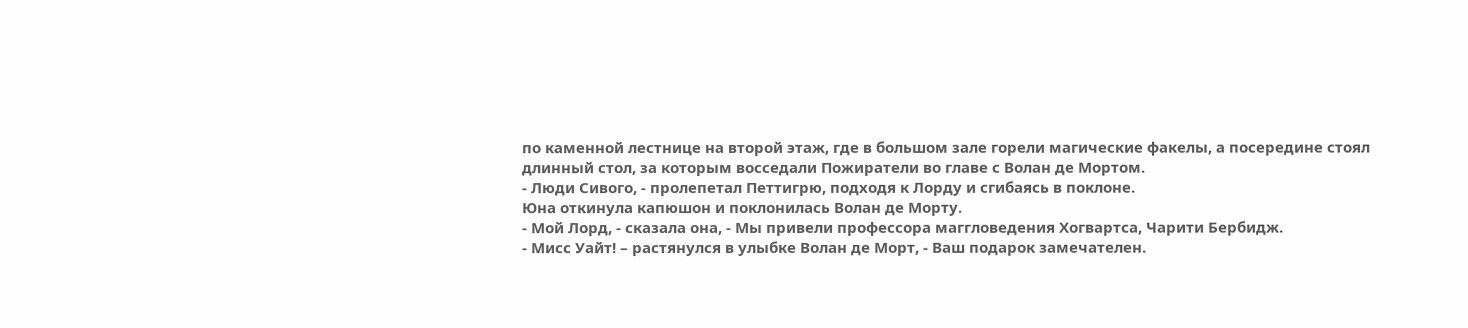по каменной лестнице на второй этаж, где в большом зале горели магические факелы, а посередине стоял длинный стол, за которым восседали Пожиратели во главе с Волан де Мортом.
- Люди Сивого, - пролепетал Петтигрю, подходя к Лорду и сгибаясь в поклоне.
Юна откинула капюшон и поклонилась Волан де Морту.
- Мой Лорд, - сказала она, - Мы привели профессора маггловедения Хогвартса, Чарити Бербидж.
- Мисс Уайт! – растянулся в улыбке Волан де Морт, - Ваш подарок замечателен.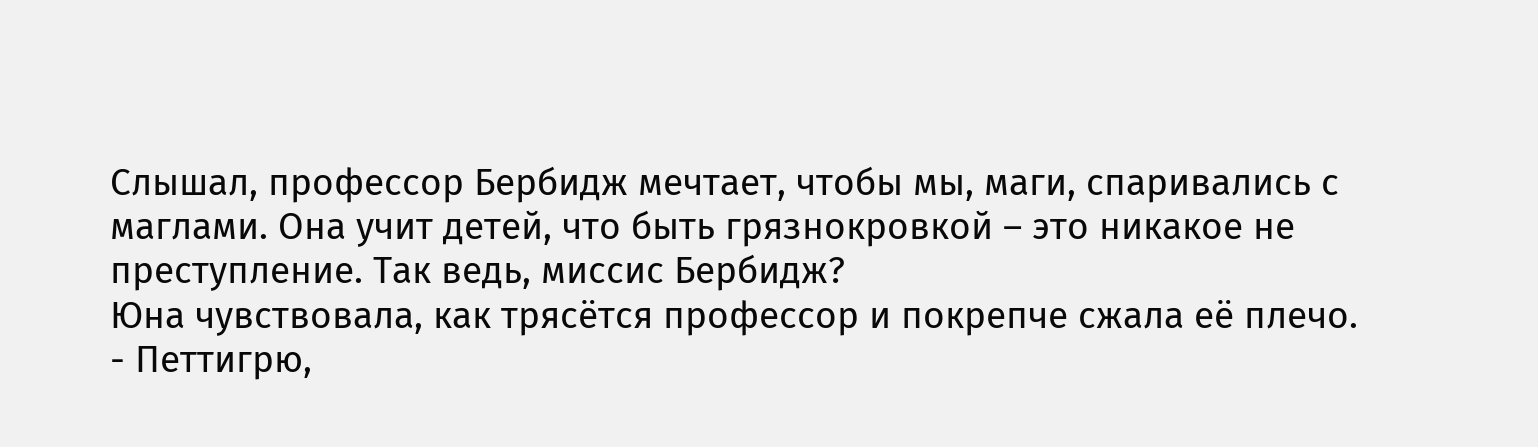Слышал, профессор Бербидж мечтает, чтобы мы, маги, спаривались с маглами. Она учит детей, что быть грязнокровкой – это никакое не преступление. Так ведь, миссис Бербидж?
Юна чувствовала, как трясётся профессор и покрепче сжала её плечо.
- Петтигрю,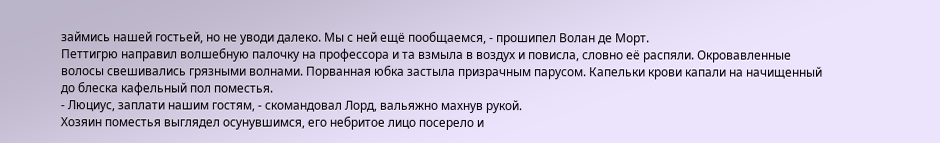займись нашей гостьей, но не уводи далеко. Мы с ней ещё пообщаемся, - прошипел Волан де Морт.
Петтигрю направил волшебную палочку на профессора и та взмыла в воздух и повисла, словно её распяли. Окровавленные волосы свешивались грязными волнами. Порванная юбка застыла призрачным парусом. Капельки крови капали на начищенный до блеска кафельный пол поместья.
- Люциус, заплати нашим гостям, - скомандовал Лорд, вальяжно махнув рукой.
Хозяин поместья выглядел осунувшимся, его небритое лицо посерело и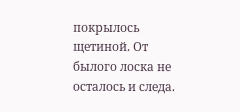покрылось щетиной. От былого лоска не осталось и следа.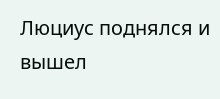Люциус поднялся и вышел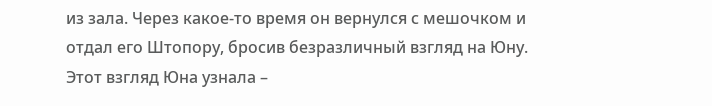из зала. Через какое-то время он вернулся с мешочком и отдал его Штопору, бросив безразличный взгляд на Юну. Этот взгляд Юна узнала –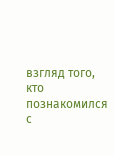взгляд того, кто познакомился с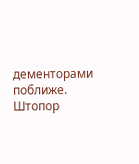дементорами поближе.
Штопор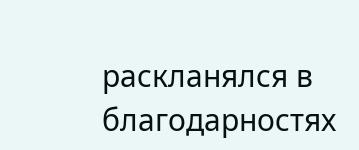раскланялся в благодарностях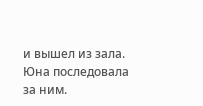и вышел из зала. Юна последовала за ним.